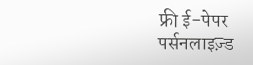फ्री ई-पेपर
पर्सनलाइज़्ड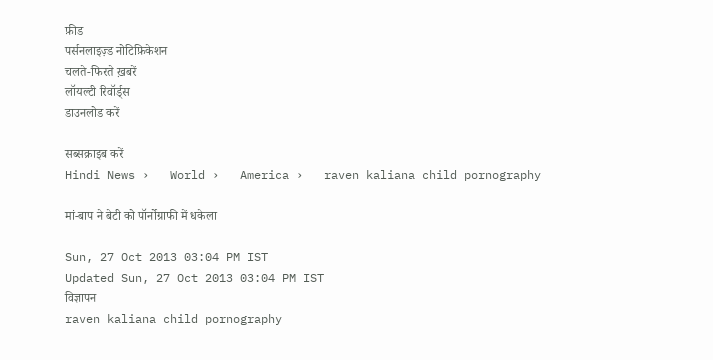फ़ीड
पर्सनलाइज़्ड नोटिफ़िकेशन
चलते-फिरते ख़बरें
लॉयल्टी रिवॉर्ड्स
डाउनलोड करें

सब्सक्राइब करें
Hindi News ›   World ›   America ›   raven kaliana child pornography

मां-बाप ने बेटी को पॉर्नोग्राफी में धकेला

Sun, 27 Oct 2013 03:04 PM IST
Updated Sun, 27 Oct 2013 03:04 PM IST
विज्ञापन
raven kaliana child pornography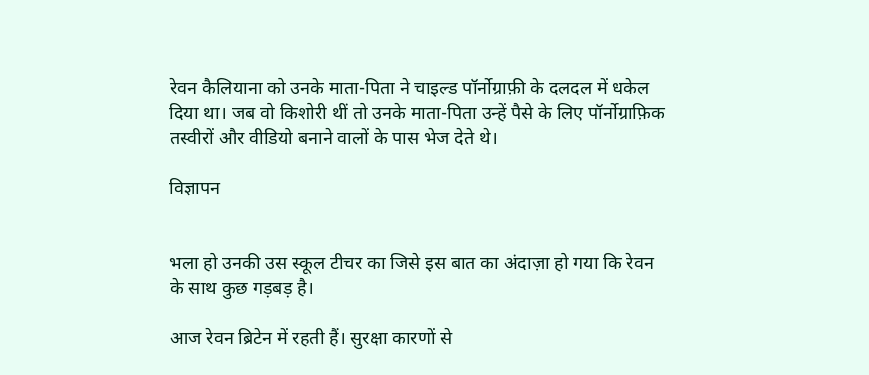रेवन कैलियाना को उनके माता-पिता ने चाइल्ड पॉर्नोग्राफ़ी के दलदल में धकेल दिया था। जब वो किशोरी थीं तो उनके माता-पिता उन्हें पैसे के लिए पॉर्नोग्राफ़िक तस्वीरों और वीडियो बनाने वालों के पास भेज देते थे।

विज्ञापन


भला हो उनकी उस स्कूल टीचर का जिसे इस बात का अंदाज़ा हो गया कि रेवन के साथ कुछ गड़बड़ है।

आज रेवन ब्रिटेन में रहती हैं। सुरक्षा कारणों से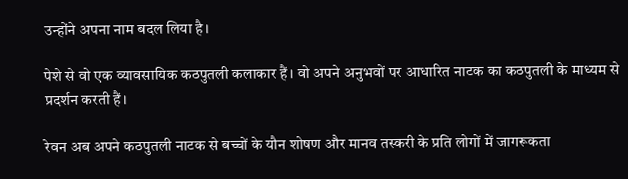उन्होंने अपना नाम बदल लिया है।

पेशे से वो एक व्यावसायिक कठपुतली कलाकार हैं। वो अपने अनुभवों पर आधारित नाटक का कठपुतली के माध्यम से प्रदर्शन करती हैं।

रेवन अब अपने कठपुतली नाटक से बच्चों के यौन शोषण और मानव तस्करी के प्रति लोगों में जागरूकता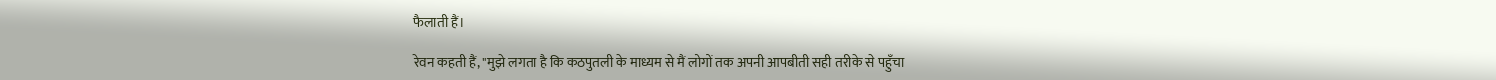फैलाती हैं।

रेवन कहती हैं, "मुझे लगता है कि कठपुतली के माध्यम से मैं लोगों तक अपनी आपबीती सही तरीके से पहुँचा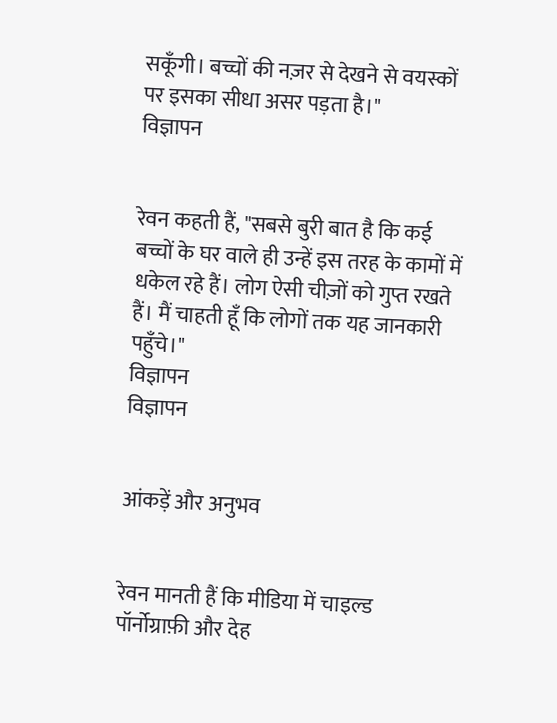सकूँगी। बच्चों की नज़र से देखने से वयस्कों पर इसका सीधा असर पड़ता है।"
विज्ञापन


रेवन कहती हैं, "सबसे बुरी बात है कि कई बच्चों के घर वाले ही उन्हें इस तरह के कामों में धकेल रहे हैं। लोग ऐसी चीज़ों को गुप्त रखते हैं। मैं चाहती हूँ कि लोगों तक यह जानकारी पहुँचे।"
विज्ञापन
विज्ञापन


आंकड़ें और अनुभव


रेवन मानती हैं कि मीडिया में चाइल्ड पॉर्नोग्राफ़ी और देह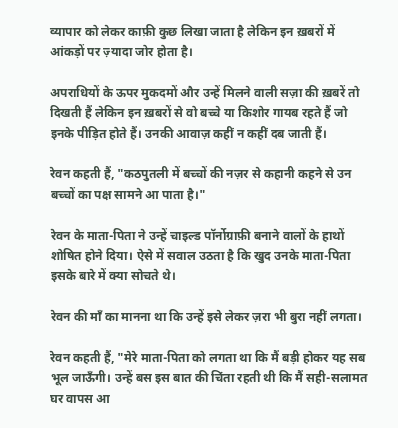व्यापार को लेकर काफ़ी कुछ लिखा जाता है लेकिन इन ख़बरों में आंकड़ों पर ज़्यादा जोर होता है।

अपराधियों के ऊपर मुकदमों और उन्हें मिलने वाली सज़ा की ख़बरें तो दिखती हैं लेकिन इन ख़बरों से वो बच्चे या किशोर गायब रहते हैं जो इनके पीड़ित होते हैं। उनकी आवाज़ कहीं न कहीं दब जाती हैं।

रेवन कहती हैं, "कठपुतली में बच्चों की नज़र से कहानी कहने से उन बच्चों का पक्ष सामने आ पाता है।"

रेवन के माता-पिता ने उन्हें चाइल्ड पॉर्नोग्राफ़ी बनाने वालों के हाथों शोषित होने दिया। ऐसे में सवाल उठता है कि खुद उनके माता-पिता इसके बारे में क्या सोचते थे।

रेवन की माँ का मानना था कि उन्हें इसे लेकर ज़रा भी बुरा नहीं लगता।

रेवन कहती हैं, "मेरे माता-पिता को लगता था कि मैं बड़ी होकर यह सब भूल जाऊँगी। उन्हें बस इस बात की चिंता रहती थी कि मैं सही-सलामत घर वापस आ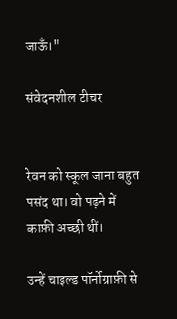जाऊँ।"

संवेदनशील टीचर


रेवन को स्कूल जाना बहुत पसंद था। वो पढ़ने में काफ़ी अच्छी थीं।

उन्हें चाइल्ड पॉर्नोग्राफ़ी से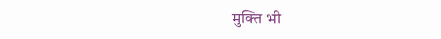मुक्ति भी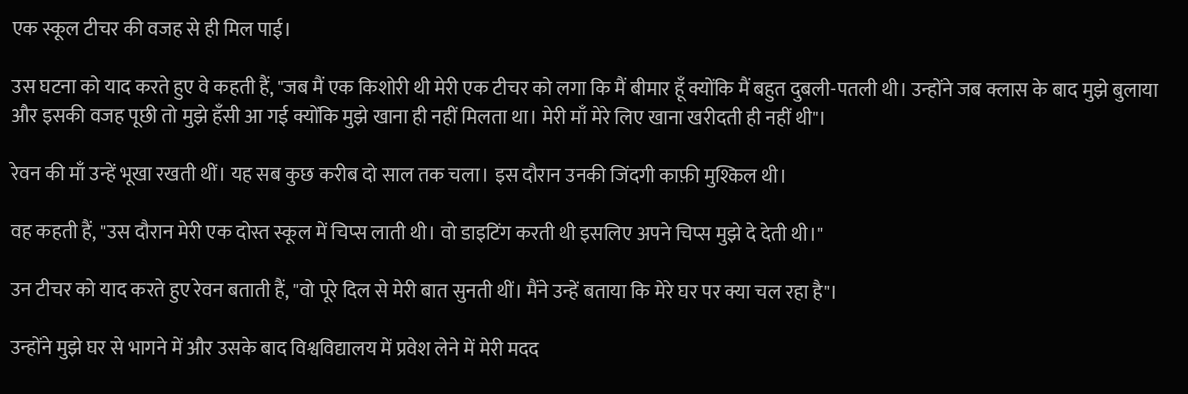एक स्कूल टीचर की वजह से ही मिल पाई।

उस घटना को याद करते हुए वे कहती हैं, "जब मैं एक किशोरी थी मेरी एक टीचर को लगा कि मैं बीमार हूँ क्योंकि मैं बहुत दुबली-पतली थी। उन्होंने जब क्लास के बाद मुझे बुलाया और इसकी वजह पूछी तो मुझे हँसी आ गई क्योंकि मुझे खाना ही नहीं मिलता था। मेरी माँ मेरे लिए खाना खरीदती ही नहीं थी"।

रेवन की माँ उन्हें भूखा रखती थीं। यह सब कुछ करीब दो साल तक चला। इस दौरान उनकी जिंदगी काफ़ी मुश्किल थी।

वह कहती हैं, "उस दौरान मेरी एक दोस्त स्कूल में चिप्स लाती थी। वो डाइटिंग करती थी इसलिए अपने चिप्स मुझे दे देती थी।"

उन टीचर को याद करते हुए रेवन बताती हैं, "वो पूरे दिल से मेरी बात सुनती थीं। मैंने उन्हें बताया कि मेरे घर पर क्या चल रहा है"।

उन्होंने मुझे घर से भागने में और उसके बाद विश्वविद्यालय में प्रवेश लेने में मेरी मदद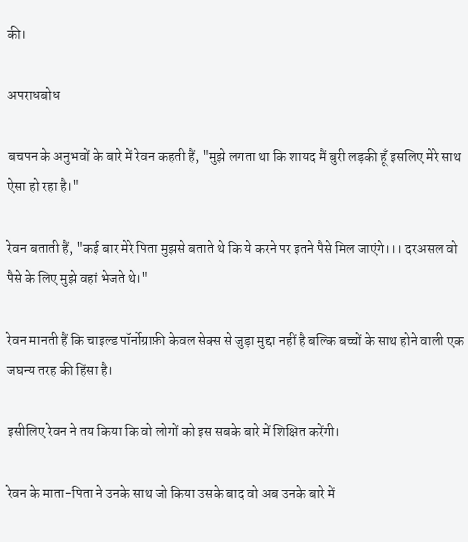की।

अपराधबोध

बचपन के अनुभवों के बारे में रेवन कहती हैं, "मुझे लगता था कि शायद मैं बुरी लड़की हूँ इसलिए मेरे साथ ऐसा हो रहा है।"

रेवन बताती हैं, "कई बार मेरे पिता मुझसे बताते थे कि ये करने पर इतने पैसे मिल जाएंगे।।। दरअसल वो पैसे के लिए मुझे वहां भेजते थे।"

रेवन मानती हैं कि चाइल्ड पॉर्नोग्राफ़ी केवल सेक्स से जुड़ा मुद्दा नहीं है बल्कि बच्चों के साथ होने वाली एक जघन्य तरह की हिंसा है।

इसीलिए रेवन ने तय किया कि वो लोगों को इस सबके बारे में शिक्षित करेंगी।

रेवन के माता-पिता ने उनके साथ जो किया उसके बाद वो अब उनके बारे में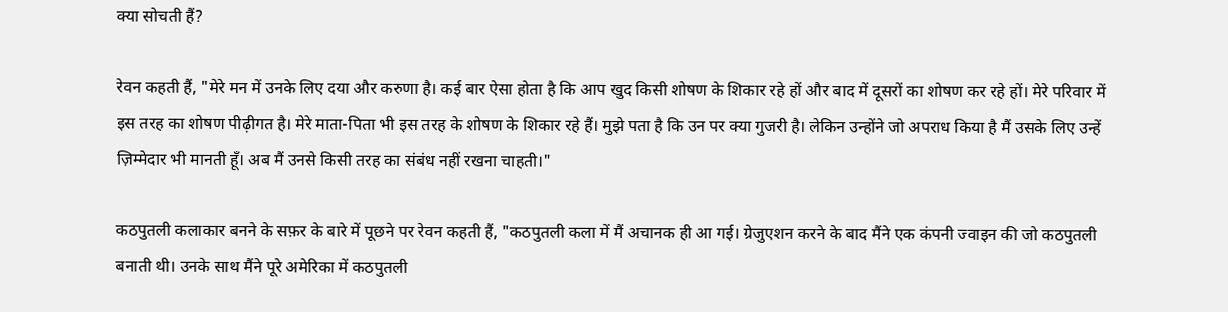क्या सोचती हैं?

रेवन कहती हैं, "मेरे मन में उनके लिए दया और करुणा है। कई बार ऐसा होता है कि आप खुद किसी शोषण के शिकार रहे हों और बाद में दूसरों का शोषण कर रहे हों। मेरे परिवार में इस तरह का शोषण पीढ़ीगत है। मेरे माता-पिता भी इस तरह के शोषण के शिकार रहे हैं। मुझे पता है कि उन पर क्या गुजरी है। लेकिन उन्होंने जो अपराध किया है मैं उसके लिए उन्हें ज़िम्मेदार भी मानती हूँ। अब मैं उनसे किसी तरह का संबंध नहीं रखना चाहती।"

कठपुतली कलाकार बनने के सफ़र के बारे में पूछने पर रेवन कहती हैं, "कठपुतली कला में मैं अचानक ही आ गई। ग्रेजुएशन करने के बाद मैंने एक कंपनी ज्वाइन की जो कठपुतली बनाती थी। उनके साथ मैंने पूरे अमेरिका में कठपुतली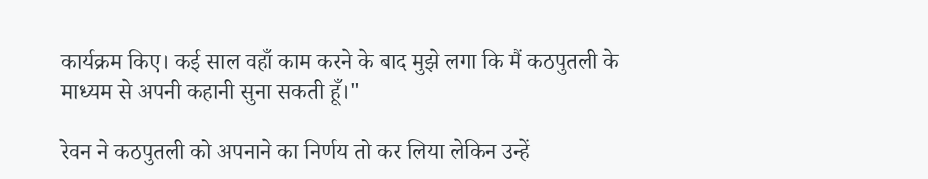कार्यक्रम किए। कई साल वहाँ काम करने के बाद मुझे लगा कि मैं कठपुतली के माध्यम से अपनी कहानी सुना सकती हूँ।"

रेवन ने कठपुतली को अपनाने का निर्णय तो कर लिया लेकिन उन्हें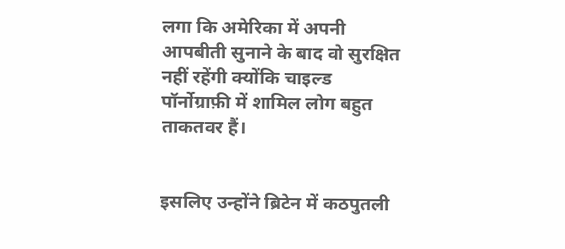लगा कि अमेरिका में अपनी आपबीती सुनाने के बाद वो सुरक्षित नहीं रहेंगी क्योंकि चाइल्ड पॉर्नोग्राफ़ी में शामिल लोग बहुत ताकतवर हैं।


इसलिए उन्होंने ब्रिटेन में कठपुतली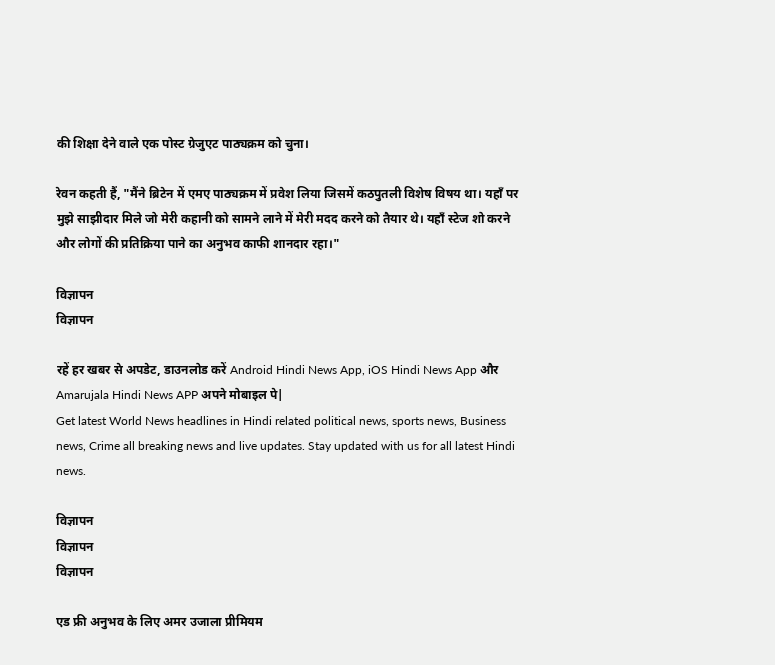की शिक्षा देने वाले एक पोस्ट ग्रेजुएट पाठ्यक्रम को चुना।

रेवन कहती हैं, "मैंने ब्रिटेन में एमए पाठ्यक्रम में प्रवेश लिया जिसमें कठपुतली विशेष विषय था। यहाँ पर मुझे साझीदार मिले जो मेरी कहानी को सामने लाने में मेरी मदद करने को तैयार थे। यहाँ स्टेज शो करने और लोगों की प्रतिक्रिया पाने का अनुभव काफी शानदार रहा।"

विज्ञापन
विज्ञापन

रहें हर खबर से अपडेट, डाउनलोड करें Android Hindi News App, iOS Hindi News App और Amarujala Hindi News APP अपने मोबाइल पे|
Get latest World News headlines in Hindi related political news, sports news, Business news, Crime all breaking news and live updates. Stay updated with us for all latest Hindi news.

विज्ञापन
विज्ञापन
विज्ञापन

एड फ्री अनुभव के लिए अमर उजाला प्रीमियम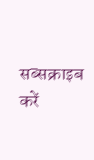सब्सक्राइब करें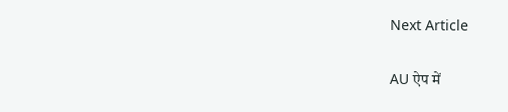Next Article

AU ऐप में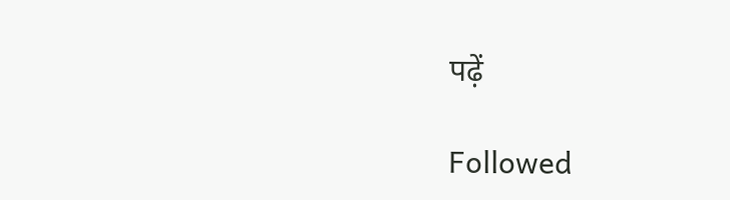पढ़ें

Followed